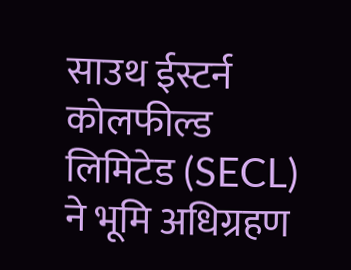साउथ ईस्टर्न कोलफील्ड लिमिटेड (SECL) ने भूमि अधिग्रहण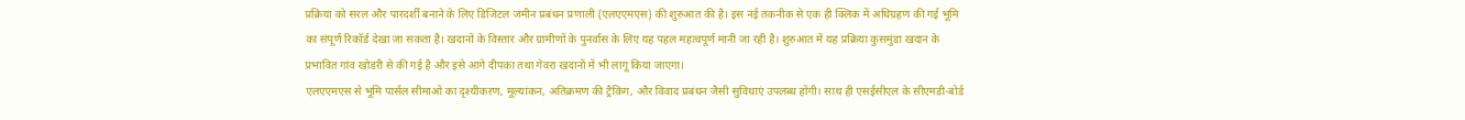प्रक्रिया को सरल और पारदर्शी बनाने के लिए डिजिटल जमीन प्रबंधन प्रणाली (एलएएमएस) की शुरुआत की है। इस नई तकनीक से एक ही क्लिक में अधिग्रहण की गई भूमि का संपूर्ण रिकॉर्ड देखा जा सकता है। खदानों के विस्तार और ग्रामीणों के पुनर्वास के लिए यह पहल महत्वपूर्ण मानी जा रही है। शुरुआत में यह प्रक्रिया कुसमुंडा खदान के प्रभावित गांव खोडरी से की गई है और इसे आगे दीपका तथा गेवरा खदानों में भी लागू किया जाएगा।
एलएएमएस से भूमि पार्सल सीमाओं का दृश्यीकरण, मूल्यांकन, अतिक्रमण की ट्रैकिंग, और विवाद प्रबंधन जैसी सुविधाएं उपलब्ध होंगी। साथ ही एसईसीएल के सीएमडी-बोर्ड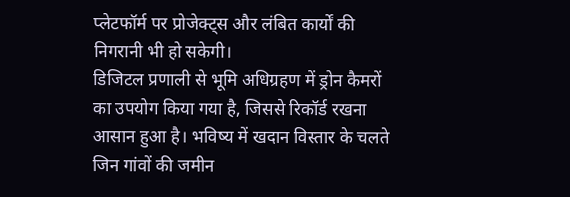प्लेटफॉर्म पर प्रोजेक्ट्स और लंबित कार्यों की निगरानी भी हो सकेगी।
डिजिटल प्रणाली से भूमि अधिग्रहण में ड्रोन कैमरों का उपयोग किया गया है, जिससे रिकॉर्ड रखना आसान हुआ है। भविष्य में खदान विस्तार के चलते जिन गांवों की जमीन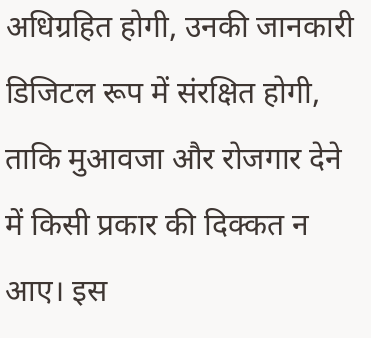अधिग्रहित होगी, उनकी जानकारी डिजिटल रूप में संरक्षित होगी, ताकि मुआवजा और रोजगार देने में किसी प्रकार की दिक्कत न आए। इस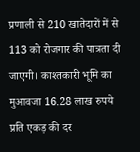प्रणाली से 210 खातेदारों में से 113 को रोजगार की पात्रता दी जाएगी। काश्तकारी भूमि का मुआवजा 16.28 लाख रुपये प्रति एकड़ की दर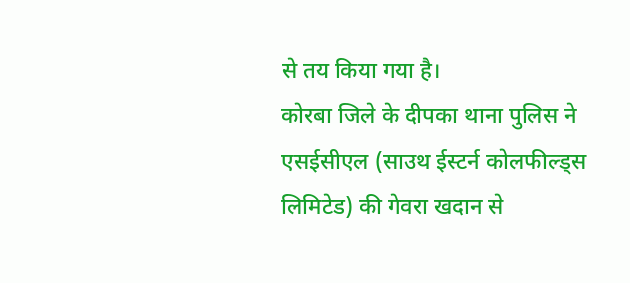से तय किया गया है।
कोरबा जिले के दीपका थाना पुलिस ने एसईसीएल (साउथ ईस्टर्न कोलफील्ड्स लिमिटेड) की गेवरा खदान से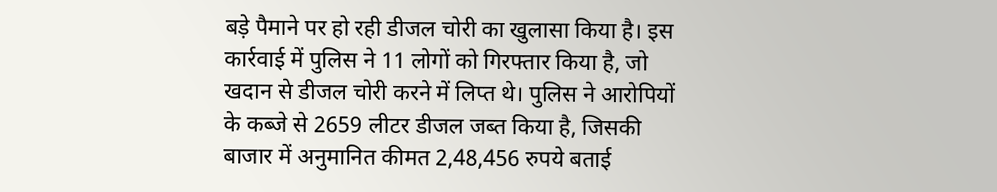बड़े पैमाने पर हो रही डीजल चोरी का खुलासा किया है। इस कार्रवाई में पुलिस ने 11 लोगों को गिरफ्तार किया है, जो खदान से डीजल चोरी करने में लिप्त थे। पुलिस ने आरोपियों के कब्जे से 2659 लीटर डीजल जब्त किया है, जिसकी बाजार में अनुमानित कीमत 2,48,456 रुपये बताई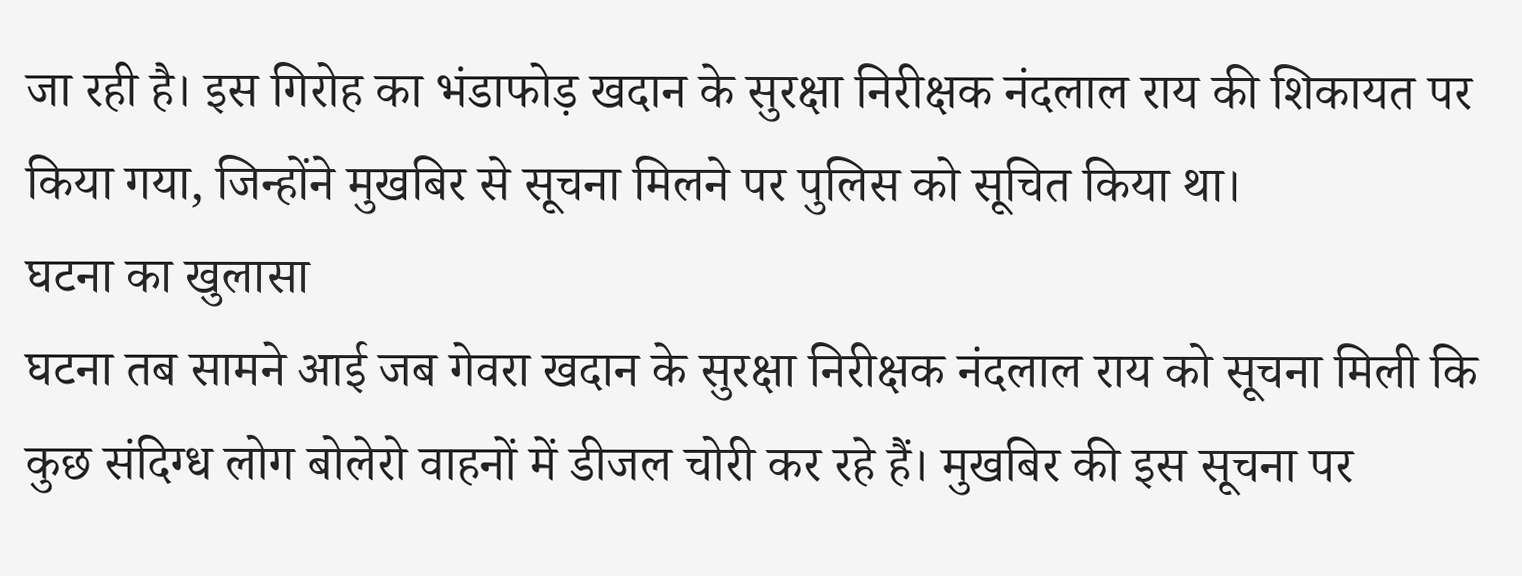जा रही है। इस गिरोह का भंडाफोड़ खदान के सुरक्षा निरीक्षक नंदलाल राय की शिकायत पर किया गया, जिन्होंने मुखबिर से सूचना मिलने पर पुलिस को सूचित किया था।
घटना का खुलासा
घटना तब सामने आई जब गेवरा खदान के सुरक्षा निरीक्षक नंदलाल राय को सूचना मिली कि कुछ संदिग्ध लोग बोलेरो वाहनों में डीजल चोरी कर रहे हैं। मुखबिर की इस सूचना पर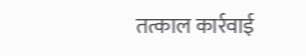तत्काल कार्रवाई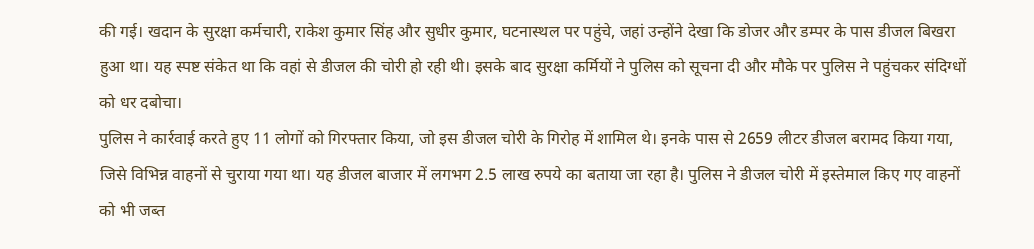की गई। खदान के सुरक्षा कर्मचारी, राकेश कुमार सिंह और सुधीर कुमार, घटनास्थल पर पहुंचे, जहां उन्होंने देखा कि डोजर और डम्पर के पास डीजल बिखरा हुआ था। यह स्पष्ट संकेत था कि वहां से डीजल की चोरी हो रही थी। इसके बाद सुरक्षा कर्मियों ने पुलिस को सूचना दी और मौके पर पुलिस ने पहुंचकर संदिग्धों को धर दबोचा।
पुलिस ने कार्रवाई करते हुए 11 लोगों को गिरफ्तार किया, जो इस डीजल चोरी के गिरोह में शामिल थे। इनके पास से 2659 लीटर डीजल बरामद किया गया, जिसे विभिन्न वाहनों से चुराया गया था। यह डीजल बाजार में लगभग 2.5 लाख रुपये का बताया जा रहा है। पुलिस ने डीजल चोरी में इस्तेमाल किए गए वाहनों को भी जब्त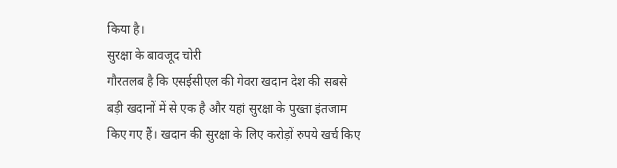किया है।
सुरक्षा के बावजूद चोरी
गौरतलब है कि एसईसीएल की गेवरा खदान देश की सबसे बड़ी खदानों में से एक है और यहां सुरक्षा के पुख्ता इंतजाम किए गए हैं। खदान की सुरक्षा के लिए करोड़ों रुपये खर्च किए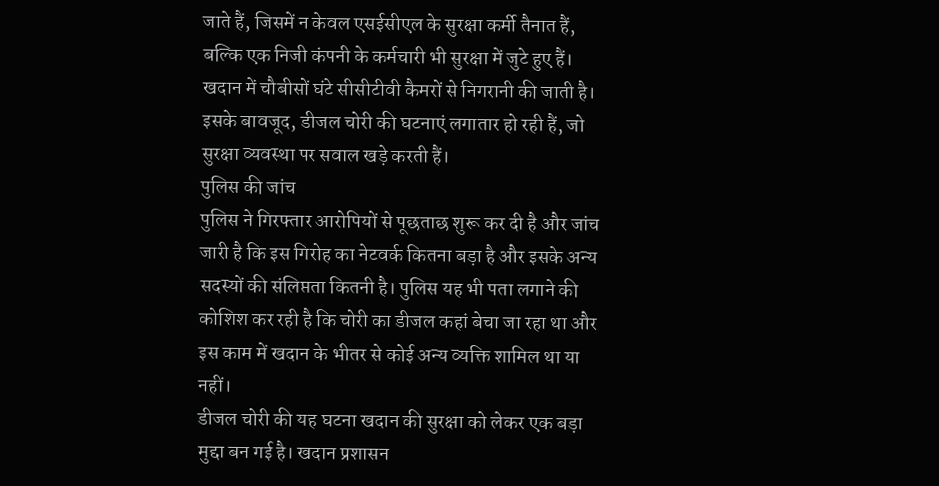जाते हैं, जिसमें न केवल एसईसीएल के सुरक्षा कर्मी तैनात हैं, बल्कि एक निजी कंपनी के कर्मचारी भी सुरक्षा में जुटे हुए हैं। खदान में चौबीसों घंटे सीसीटीवी कैमरों से निगरानी की जाती है। इसके बावजूद, डीजल चोरी की घटनाएं लगातार हो रही हैं, जो सुरक्षा व्यवस्था पर सवाल खड़े करती हैं।
पुलिस की जांच
पुलिस ने गिरफ्तार आरोपियों से पूछताछ शुरू कर दी है और जांच जारी है कि इस गिरोह का नेटवर्क कितना बड़ा है और इसके अन्य सदस्यों की संलिप्तता कितनी है। पुलिस यह भी पता लगाने की कोशिश कर रही है कि चोरी का डीजल कहां बेचा जा रहा था और इस काम में खदान के भीतर से कोई अन्य व्यक्ति शामिल था या नहीं।
डीजल चोरी की यह घटना खदान की सुरक्षा को लेकर एक बड़ा मुद्दा बन गई है। खदान प्रशासन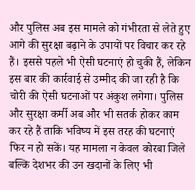और पुलिस अब इस मामले को गंभीरता से लेते हुए आगे की सुरक्षा बढ़ाने के उपायों पर विचार कर रहे हैं। इससे पहले भी ऐसी घटनाएं हो चुकी हैं, लेकिन इस बार की कार्रवाई से उम्मीद की जा रही है कि चोरी की ऐसी घटनाओं पर अंकुश लगेगा। पुलिस और सुरक्षा कर्मी अब और भी सतर्क होकर काम कर रहे हैं ताकि भविष्य में इस तरह की घटनाएं फिर न हो सकें। यह मामला न केवल कोरबा जिले बल्कि देशभर की उन खदानों के लिए भी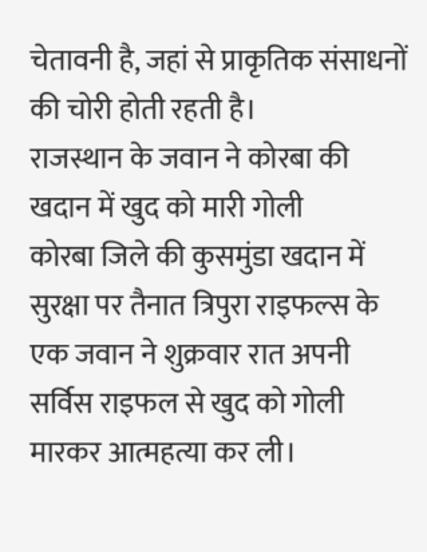चेतावनी है, जहां से प्राकृतिक संसाधनों की चोरी होती रहती है।
राजस्थान के जवान ने कोरबा की खदान में खुद को मारी गोली
कोरबा जिले की कुसमुंडा खदान में सुरक्षा पर तैनात त्रिपुरा राइफल्स के एक जवान ने शुक्रवार रात अपनी सर्विस राइफल से खुद को गोली मारकर आत्महत्या कर ली।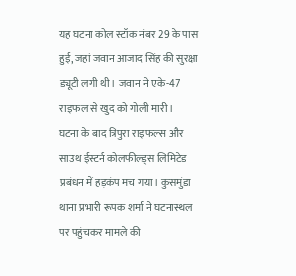यह घटना कोल स्टॉक नंबर 29 के पास हुई, जहां जवान आजाद सिंह की सुरक्षा ड्यूटी लगी थी। जवान ने एके-47 राइफल से खुद को गोली मारी।
घटना के बाद त्रिपुरा राइफल्स और साउथ ईस्टर्न कोलफील्ड्स लिमिटेड प्रबंधन में हड़कंप मच गया। कुसमुंडा थाना प्रभारी रूपक शर्मा ने घटनास्थल पर पहुंचकर मामले की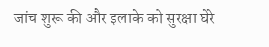जांच शुरू की और इलाके को सुरक्षा घेरे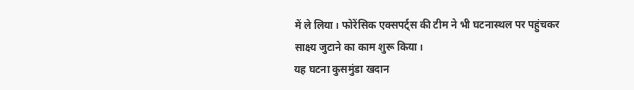में ले लिया। फोरेंसिक एक्सपर्ट्स की टीम ने भी घटनास्थल पर पहुंचकर साक्ष्य जुटाने का काम शुरू किया।
यह घटना कुसमुंडा खदान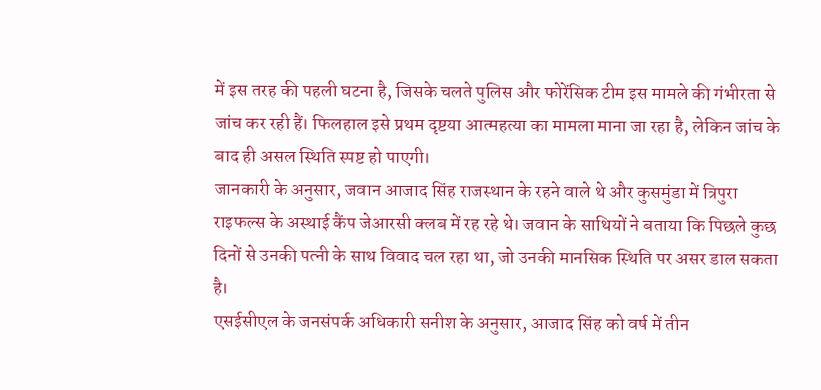में इस तरह की पहली घटना है, जिसके चलते पुलिस और फोरेंसिक टीम इस मामले की गंभीरता से जांच कर रही हैं। फिलहाल इसे प्रथम दृष्टया आत्महत्या का मामला माना जा रहा है, लेकिन जांच के बाद ही असल स्थिति स्पष्ट हो पाएगी।
जानकारी के अनुसार, जवान आजाद सिंह राजस्थान के रहने वाले थे और कुसमुंडा में त्रिपुरा राइफल्स के अस्थाई कैंप जेआरसी क्लब में रह रहे थे। जवान के साथियों ने बताया कि पिछले कुछ दिनों से उनकी पत्नी के साथ विवाद चल रहा था, जो उनकी मानसिक स्थिति पर असर डाल सकता है।
एसईसीएल के जनसंपर्क अधिकारी सनीश के अनुसार, आजाद सिंह को वर्ष में तीन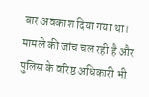बार अवकाश दिया गया था। मामले की जांच चल रही है और पुलिस के वरिष्ठ अधिकारी भी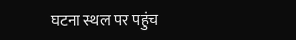घटना स्थल पर पहुंच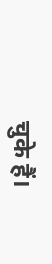चुके हैं।